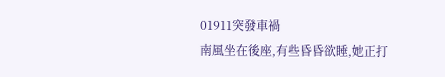01911突發車禍
南風坐在後座,有些昏昏欲睡,她正打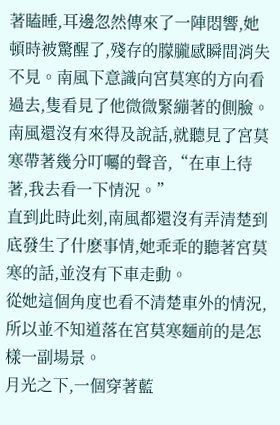著瞌睡,耳邊忽然傳來了一陣悶響,她頓時被驚醒了,殘存的朦朧感瞬間消失不見。南風下意識向宮莫寒的方向看過去,隻看見了他微微緊繃著的側臉。
南風還沒有來得及說話,就聽見了宮莫寒帶著幾分叮囑的聲音,“在車上待著,我去看一下情況。”
直到此時此刻,南風都還沒有弄清楚到底發生了什麽事情,她乖乖的聽著宮莫寒的話,並沒有下車走動。
從她這個角度也看不清楚車外的情況,所以並不知道落在宮莫寒麵前的是怎樣一副場景。
月光之下,一個穿著藍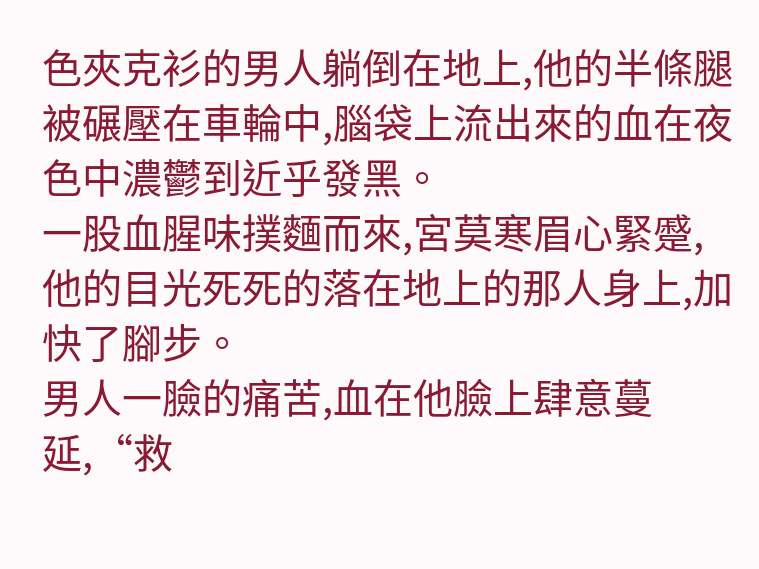色夾克衫的男人躺倒在地上,他的半條腿被碾壓在車輪中,腦袋上流出來的血在夜色中濃鬱到近乎發黑。
一股血腥味撲麵而來,宮莫寒眉心緊蹙,他的目光死死的落在地上的那人身上,加快了腳步。
男人一臉的痛苦,血在他臉上肆意蔓延,“救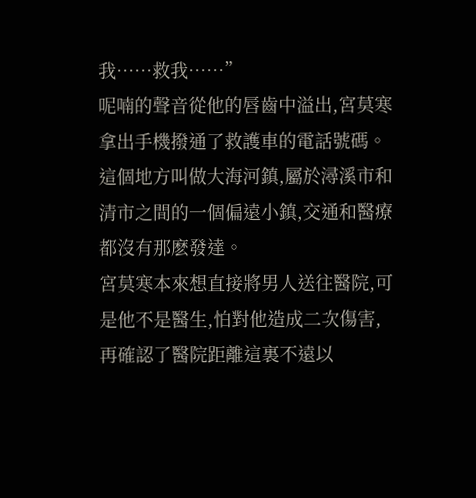我……救我……”
呢喃的聲音從他的唇齒中溢出,宮莫寒拿出手機撥通了救護車的電話號碼。
這個地方叫做大海河鎮,屬於潯溪市和清市之間的一個偏遠小鎮,交通和醫療都沒有那麽發達。
宮莫寒本來想直接將男人送往醫院,可是他不是醫生,怕對他造成二次傷害,再確認了醫院距離這裏不遠以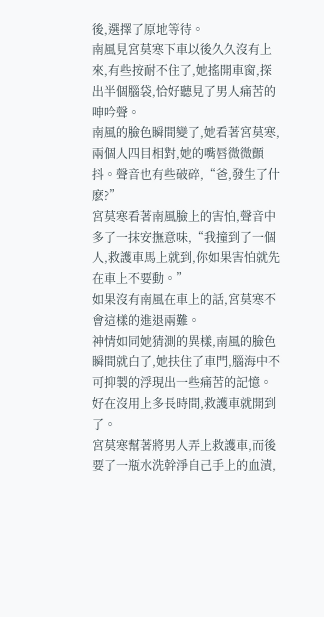後,選擇了原地等待。
南風見宮莫寒下車以後久久沒有上來,有些按耐不住了,她搖開車窗,探出半個腦袋,恰好聽見了男人痛苦的呻吟聲。
南風的臉色瞬間變了,她看著宮莫寒,兩個人四目相對,她的嘴唇微微顫抖。聲音也有些破碎,“爸,發生了什麽?”
宮莫寒看著南風臉上的害怕,聲音中多了一抹安撫意味,“我撞到了一個人,救護車馬上就到,你如果害怕就先在車上不要動。”
如果沒有南風在車上的話,宮莫寒不會這樣的進退兩難。
神情如同她猜測的異樣,南風的臉色瞬間就白了,她扶住了車門,腦海中不可抑製的浮現出一些痛苦的記憶。
好在沒用上多長時間,救護車就開到了。
宮莫寒幫著將男人弄上救護車,而後要了一瓶水洗幹淨自己手上的血漬,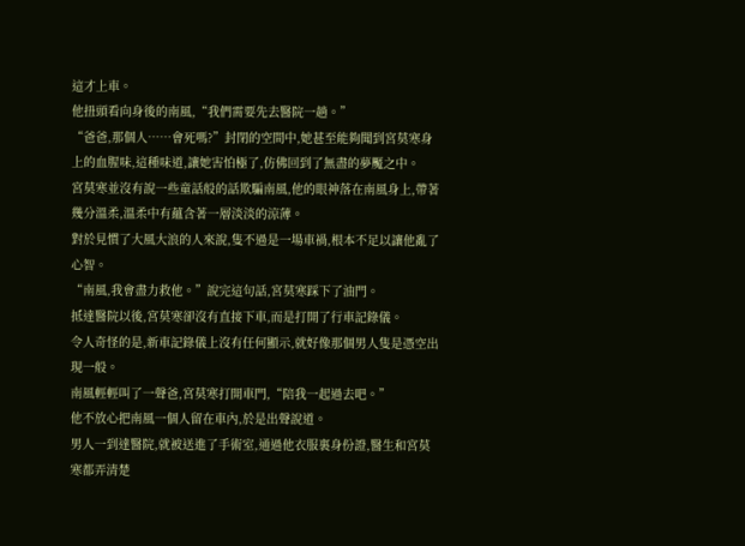這才上車。
他扭頭看向身後的南風,“我們需要先去醫院一趟。”
“爸爸,那個人……會死嗎?”封閉的空間中,她甚至能夠聞到宮莫寒身上的血腥味,這種味道,讓她害怕極了,仿佛回到了無盡的夢魘之中。
宮莫寒並沒有說一些童話般的話欺騙南風,他的眼神落在南風身上,帶著幾分溫柔,溫柔中有蘊含著一層淡淡的涼薄。
對於見慣了大風大浪的人來說,隻不過是一場車禍,根本不足以讓他亂了心智。
“南風,我會盡力救他。”說完這句話,宮莫寒踩下了油門。
抵達醫院以後,宮莫寒卻沒有直接下車,而是打開了行車記錄儀。
令人奇怪的是,新車記錄儀上沒有任何顯示,就好像那個男人隻是憑空出現一般。
南風輕輕叫了一聲爸,宮莫寒打開車門,“陪我一起過去吧。”
他不放心把南風一個人留在車內,於是出聲說道。
男人一到達醫院,就被送進了手術室,通過他衣服裏身份證,醫生和宮莫寒都弄清楚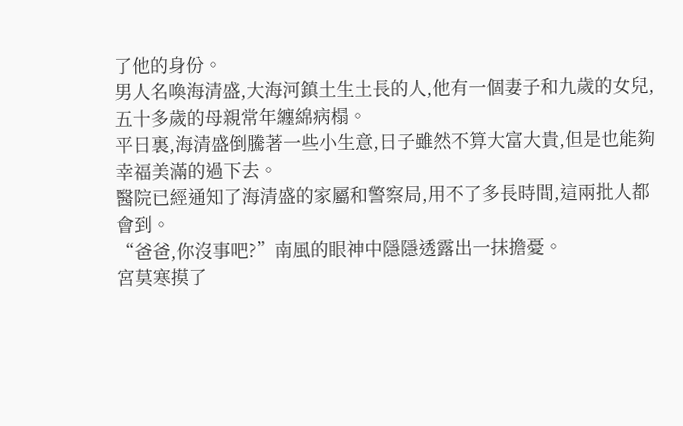了他的身份。
男人名喚海清盛,大海河鎮土生土長的人,他有一個妻子和九歲的女兒,五十多歲的母親常年纏綿病榻。
平日裏,海清盛倒騰著一些小生意,日子雖然不算大富大貴,但是也能夠幸福美滿的過下去。
醫院已經通知了海清盛的家屬和警察局,用不了多長時間,這兩批人都會到。
“爸爸,你沒事吧?”南風的眼神中隱隱透露出一抹擔憂。
宮莫寒摸了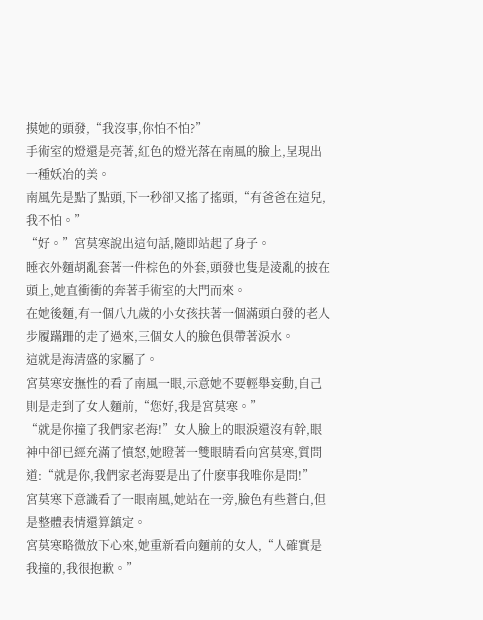摸她的頭發,“我沒事,你怕不怕?”
手術室的燈還是亮著,紅色的燈光落在南風的臉上,呈現出一種妖冶的美。
南風先是點了點頭,下一秒卻又搖了搖頭,“有爸爸在這兒,我不怕。”
“好。”宮莫寒說出這句話,隨即站起了身子。
睡衣外麵胡亂套著一件棕色的外套,頭發也隻是淩亂的披在頭上,她直衝衝的奔著手術室的大門而來。
在她後麵,有一個八九歲的小女孩扶著一個滿頭白發的老人步履蹣跚的走了過來,三個女人的臉色俱帶著淚水。
這就是海清盛的家屬了。
宮莫寒安撫性的看了南風一眼,示意她不要輕舉妄動,自己則是走到了女人麵前,“您好,我是宮莫寒。”
“就是你撞了我們家老海!”女人臉上的眼淚還沒有幹,眼神中卻已經充滿了憤怒,她瞪著一雙眼睛看向宮莫寒,質問道:“就是你,我們家老海要是出了什麽事我唯你是問!”
宮莫寒下意識看了一眼南風,她站在一旁,臉色有些蒼白,但是整體表情還算鎮定。
宮莫寒略微放下心來,她重新看向麵前的女人,“人確實是我撞的,我很抱歉。”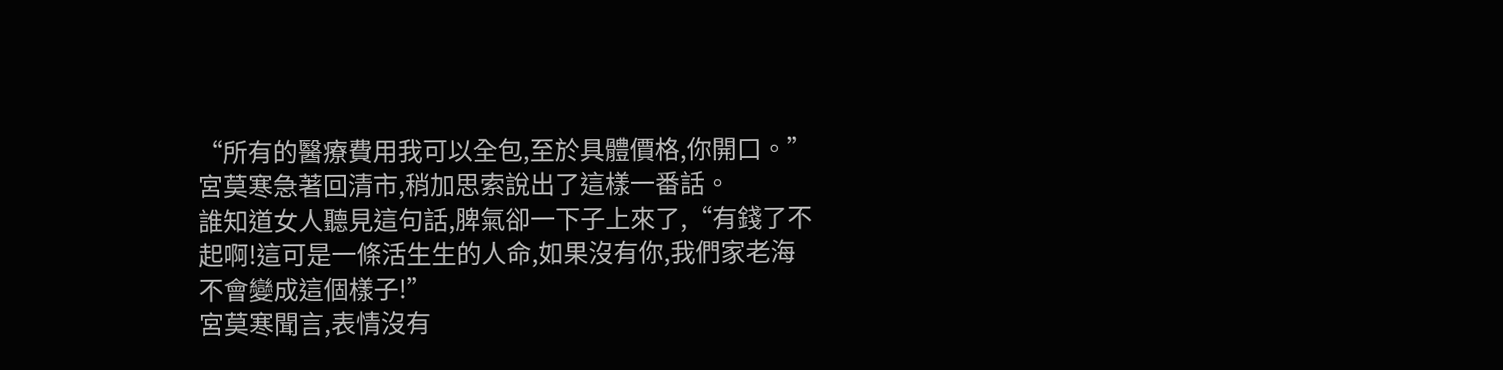“所有的醫療費用我可以全包,至於具體價格,你開口。”宮莫寒急著回清市,稍加思索說出了這樣一番話。
誰知道女人聽見這句話,脾氣卻一下子上來了,“有錢了不起啊!這可是一條活生生的人命,如果沒有你,我們家老海不會變成這個樣子!”
宮莫寒聞言,表情沒有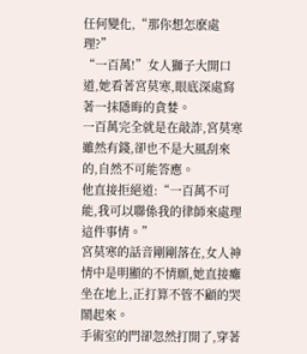任何變化,“那你想怎麽處理?”
“一百萬!”女人獅子大開口道,她看著宮莫寒,眼底深處寫著一抹隱晦的貪婪。
一百萬完全就是在敲詐,宮莫寒雖然有錢,卻也不是大風刮來的,自然不可能答應。
他直接拒絕道:“一百萬不可能,我可以聯係我的律師來處理這件事情。”
宮莫寒的話音剛剛落在,女人神情中是明顯的不情願,她直接癱坐在地上,正打算不管不顧的哭鬧起來。
手術室的門卻忽然打開了,穿著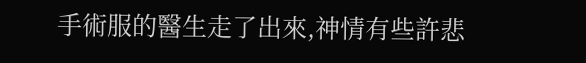手術服的醫生走了出來,神情有些許悲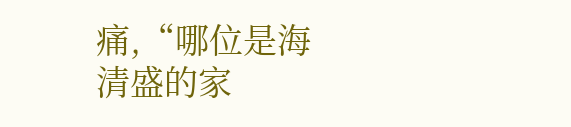痛,“哪位是海清盛的家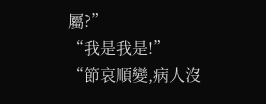屬?”
“我是我是!”
“節哀順變,病人沒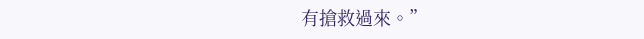有搶救過來。”